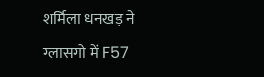शर्मिला धनखड़ ने ग्लासगो में F57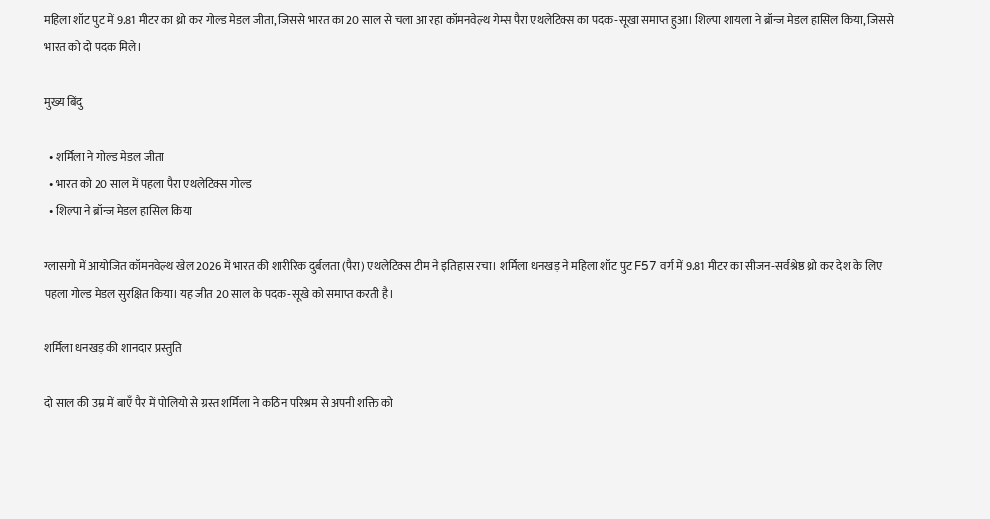महिला शॉट पुट में 9.81 मीटर का थ्रो कर गोल्ड मेडल जीता, जिससे भारत का 20 साल से चला आ रहा कॉमनवेल्थ गेम्स पैरा एथलेटिक्स का पदक‑सूखा समाप्त हुआ। शिल्पा शायला ने ब्रॉन्ज मेडल हासिल किया, जिससे भारत को दो पदक मिले।

मुख्य बिंदु

  • शर्मिला ने गोल्ड मेडल जीता
  • भारत को 20 साल में पहला पैरा एथलेटिक्स गोल्ड
  • शिल्पा ने ब्रॉन्ज मेडल हासिल किया

ग्लासगो में आयोजित कॉमनवेल्थ खेल 2026 में भारत की शारीरिक दुर्बलता (पैरा) एथलेटिक्स टीम ने इतिहास रचा। शर्मिला धनखड़ ने महिला शॉट पुट F57 वर्ग में 9.81 मीटर का सीजन‑सर्वश्रेष्ठ थ्रो कर देश के लिए पहला गोल्ड मेडल सुरक्षित किया। यह जीत 20 साल के पदक‑सूखे को समाप्त करती है।

शर्मिला धनखड़ की शानदार प्रस्तुति

दो साल की उम्र में बाएँ पैर में पोलियो से ग्रस्त शर्मिला ने कठिन परिश्रम से अपनी शक्ति को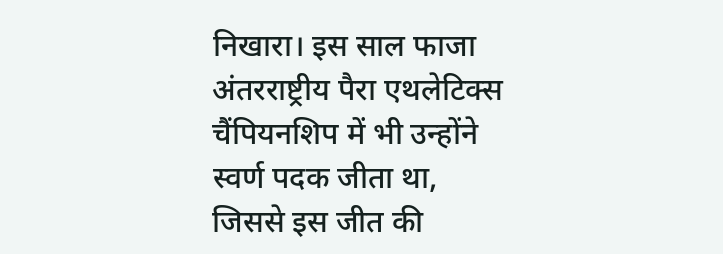निखारा। इस साल फाजा अंतरराष्ट्रीय पैरा एथलेटिक्स चैंपियनशिप में भी उन्होंने स्वर्ण पदक जीता था, जिससे इस जीत की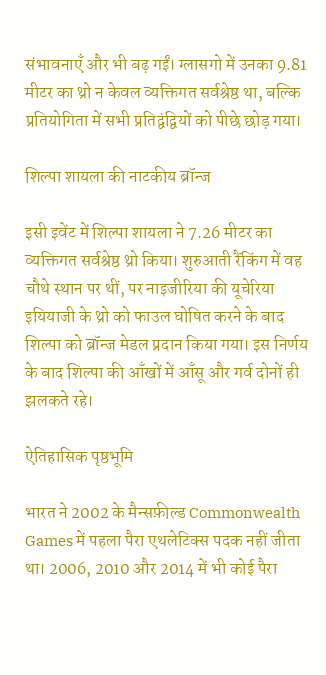संभावनाएँ और भी बढ़ गईं। ग्लासगो में उनका 9.81 मीटर का थ्रो न केवल व्यक्तिगत सर्वश्रेष्ठ था, बल्कि प्रतियोगिता में सभी प्रतिद्वंद्वियों को पीछे छोड़ गया।

शिल्पा शायला की नाटकीय ब्रॉन्ज

इसी इवेंट में शिल्पा शायला ने 7.26 मीटर का व्यक्तिगत सर्वश्रेष्ठ थ्रो किया। शुरुआती रैंकिंग में वह चौथे स्थान पर थीं, पर नाइजीरिया की यूचेरिया इयियाजी के थ्रो को फाउल घोषित करने के बाद शिल्पा को ब्रॉन्ज मेडल प्रदान किया गया। इस निर्णय के बाद शिल्पा की आँखों में आँसू और गर्व दोनों ही झलकते रहे।

ऐतिहासिक पृष्ठभूमि

भारत ने 2002 के मैन्सफ़ील्ड Commonwealth Games में पहला पैरा एथलेटिक्स पदक नहीं जीता था। 2006, 2010 और 2014 में भी कोई पैरा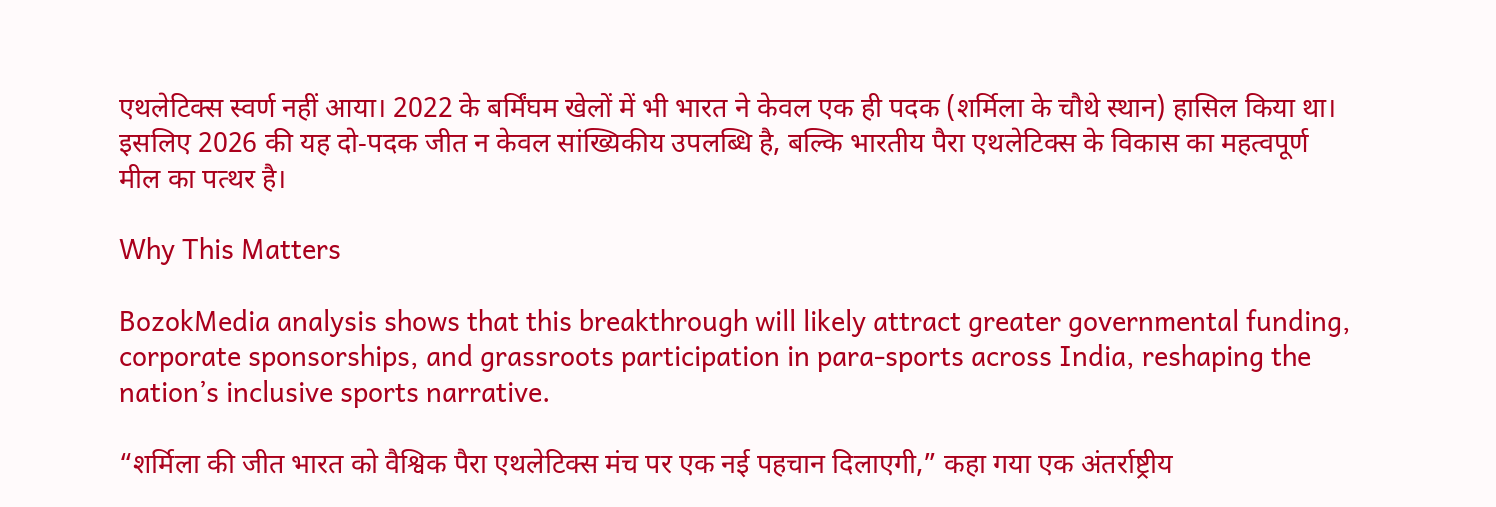एथलेटिक्स स्वर्ण नहीं आया। 2022 के बर्मिंघम खेलों में भी भारत ने केवल एक ही पदक (शर्मिला के चौथे स्थान) हासिल किया था। इसलिए 2026 की यह दो‑पदक जीत न केवल सांख्यिकीय उपलब्धि है, बल्कि भारतीय पैरा एथलेटिक्स के विकास का महत्वपूर्ण मील का पत्थर है।

Why This Matters

BozokMedia analysis shows that this breakthrough will likely attract greater governmental funding, corporate sponsorships, and grassroots participation in para‑sports across India, reshaping the nation’s inclusive sports narrative.

“शर्मिला की जीत भारत को वैश्विक पैरा एथलेटिक्स मंच पर एक नई पहचान दिलाएगी,” कहा गया एक अंतर्राष्ट्रीय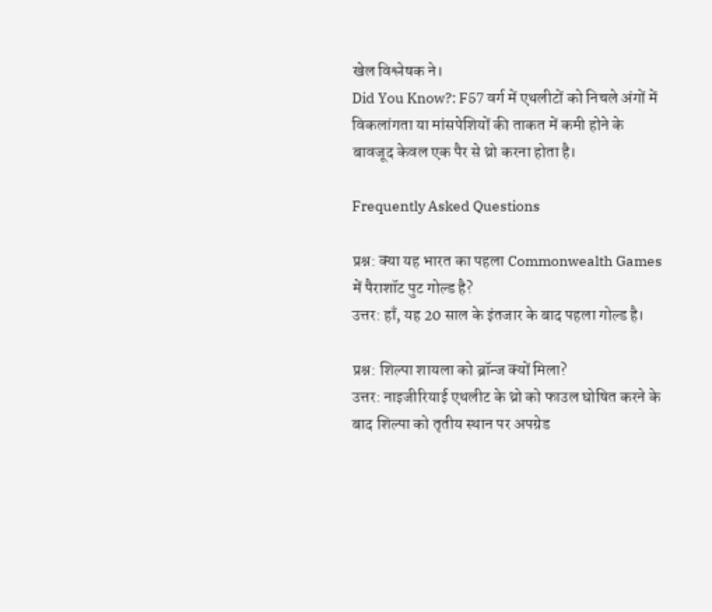खेल विश्लेषक ने।
Did You Know?: F57 वर्ग में एथलीटों को निचले अंगों में विकलांगता या मांसपेशियों की ताकत में कमी होने के बावजूद केवल एक पैर से थ्रो करना होता है।

Frequently Asked Questions

प्रश्न: क्या यह भारत का पहला Commonwealth Games में पैराशॉट पुट गोल्ड है?
उत्तर: हाँ, यह 20 साल के इंतजार के बाद पहला गोल्ड है।

प्रश्न: शिल्पा शायला को ब्रॉन्ज क्यों मिला?
उत्तर: नाइजीरियाई एथलीट के थ्रो को फाउल घोषित करने के बाद शिल्पा को तृतीय स्थान पर अपग्रेड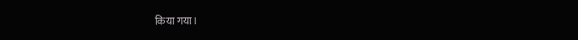किया गया।